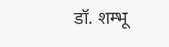डॉ. शम्भू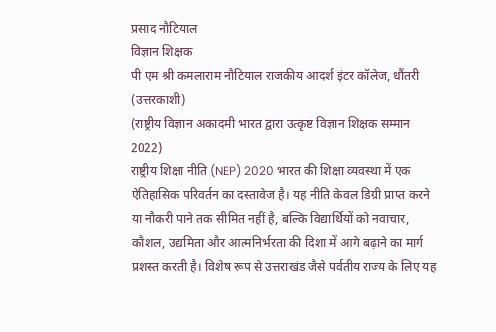प्रसाद नौटियाल
विज्ञान शिक्षक
पी एम श्री कमलाराम नौटियाल राजकीय आदर्श इंटर कॉलेज, धौंतरी (उत्तरकाशी)
(राष्ट्रीय विज्ञान अकादमी भारत द्वारा उत्कृष्ट विज्ञान शिक्षक सम्मान 2022)
राष्ट्रीय शिक्षा नीति (NEP) 2020 भारत की शिक्षा व्यवस्था में एक ऐतिहासिक परिवर्तन का दस्तावेज है। यह नीति केवल डिग्री प्राप्त करने या नौकरी पाने तक सीमित नहीं है, बल्कि विद्यार्थियों को नवाचार, कौशल, उद्यमिता और आत्मनिर्भरता की दिशा में आगे बढ़ाने का मार्ग प्रशस्त करती है। विशेष रूप से उत्तराखंड जैसे पर्वतीय राज्य के लिए यह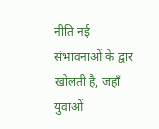नीति नई संभावनाओं के द्वार खोलती है, जहाँ युवाओं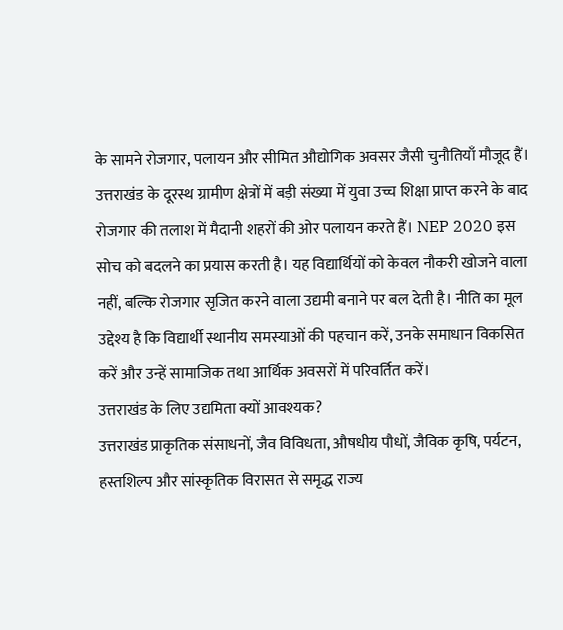के सामने रोजगार, पलायन और सीमित औद्योगिक अवसर जैसी चुनौतियाँ मौजूद हैं।
उत्तराखंड के दूरस्थ ग्रामीण क्षेत्रों में बड़ी संख्या में युवा उच्च शिक्षा प्राप्त करने के बाद रोजगार की तलाश में मैदानी शहरों की ओर पलायन करते हैं। NEP 2020 इस सोच को बदलने का प्रयास करती है। यह विद्यार्थियों को केवल नौकरी खोजने वाला नहीं, बल्कि रोजगार सृजित करने वाला उद्यमी बनाने पर बल देती है। नीति का मूल उद्देश्य है कि विद्यार्थी स्थानीय समस्याओं की पहचान करें, उनके समाधान विकसित करें और उन्हें सामाजिक तथा आर्थिक अवसरों में परिवर्तित करें।
उत्तराखंड के लिए उद्यमिता क्यों आवश्यक?
उत्तराखंड प्राकृतिक संसाधनों, जैव विविधता, औषधीय पौधों, जैविक कृषि, पर्यटन, हस्तशिल्प और सांस्कृतिक विरासत से समृद्ध राज्य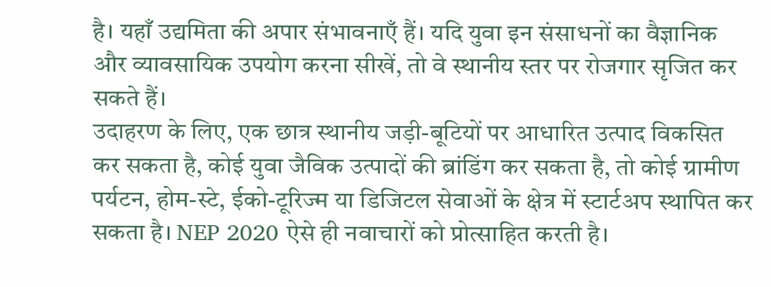है। यहाँ उद्यमिता की अपार संभावनाएँ हैं। यदि युवा इन संसाधनों का वैज्ञानिक और व्यावसायिक उपयोग करना सीखें, तो वे स्थानीय स्तर पर रोजगार सृजित कर सकते हैं।
उदाहरण के लिए, एक छात्र स्थानीय जड़ी-बूटियों पर आधारित उत्पाद विकसित कर सकता है, कोई युवा जैविक उत्पादों की ब्रांडिंग कर सकता है, तो कोई ग्रामीण पर्यटन, होम-स्टे, ईको-टूरिज्म या डिजिटल सेवाओं के क्षेत्र में स्टार्टअप स्थापित कर सकता है। NEP 2020 ऐसे ही नवाचारों को प्रोत्साहित करती है।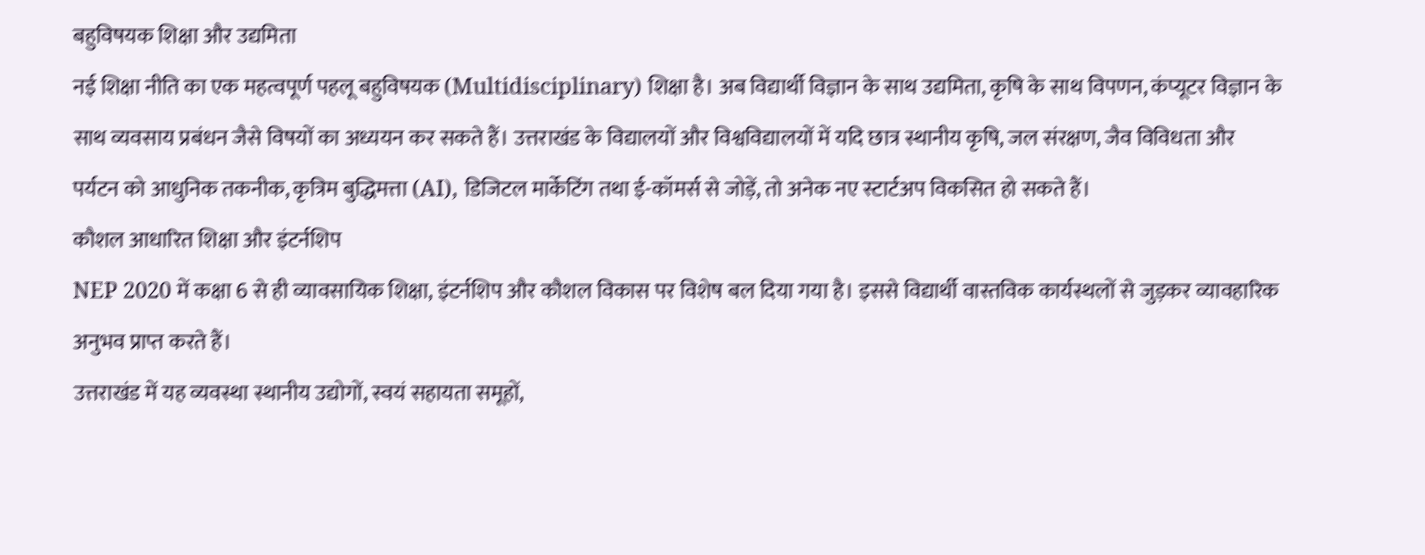बहुविषयक शिक्षा और उद्यमिता
नई शिक्षा नीति का एक महत्वपूर्ण पहलू बहुविषयक (Multidisciplinary) शिक्षा है। अब विद्यार्थी विज्ञान के साथ उद्यमिता, कृषि के साथ विपणन, कंप्यूटर विज्ञान के साथ व्यवसाय प्रबंधन जैसे विषयों का अध्ययन कर सकते हैं। उत्तराखंड के विद्यालयों और विश्वविद्यालयों में यदि छात्र स्थानीय कृषि, जल संरक्षण, जैव विविधता और पर्यटन को आधुनिक तकनीक, कृत्रिम बुद्धिमत्ता (AI), डिजिटल मार्केटिंग तथा ई-कॉमर्स से जोड़ें, तो अनेक नए स्टार्टअप विकसित हो सकते हैं।
कौशल आधारित शिक्षा और इंटर्नशिप
NEP 2020 में कक्षा 6 से ही व्यावसायिक शिक्षा, इंटर्नशिप और कौशल विकास पर विशेष बल दिया गया है। इससे विद्यार्थी वास्तविक कार्यस्थलों से जुड़कर व्यावहारिक अनुभव प्राप्त करते हैं।
उत्तराखंड में यह व्यवस्था स्थानीय उद्योगों, स्वयं सहायता समूहों,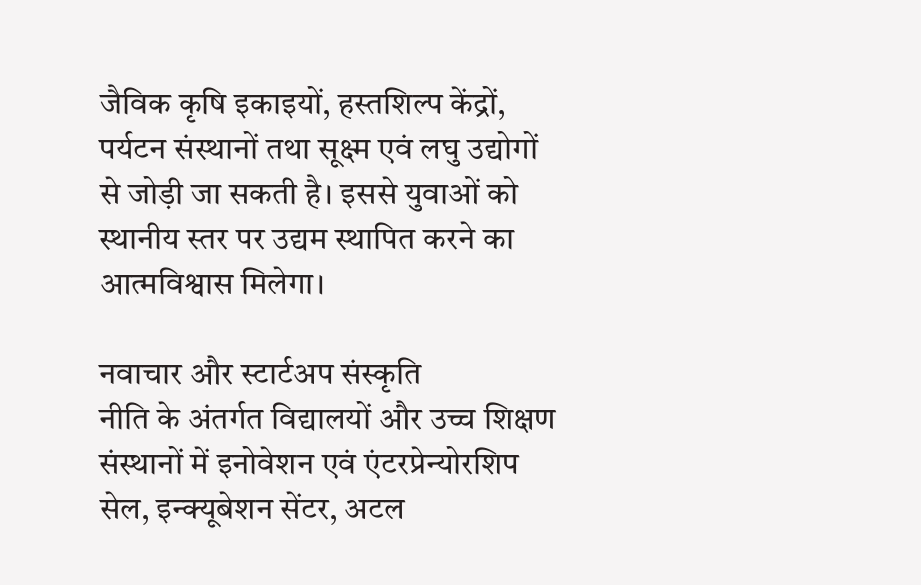जैविक कृषि इकाइयों, हस्तशिल्प केंद्रों, पर्यटन संस्थानों तथा सूक्ष्म एवं लघु उद्योगों से जोड़ी जा सकती है। इससे युवाओं को स्थानीय स्तर पर उद्यम स्थापित करने का आत्मविश्वास मिलेगा।

नवाचार और स्टार्टअप संस्कृति
नीति के अंतर्गत विद्यालयों और उच्च शिक्षण संस्थानों में इनोवेशन एवं एंटरप्रेन्योरशिप सेल, इन्क्यूबेशन सेंटर, अटल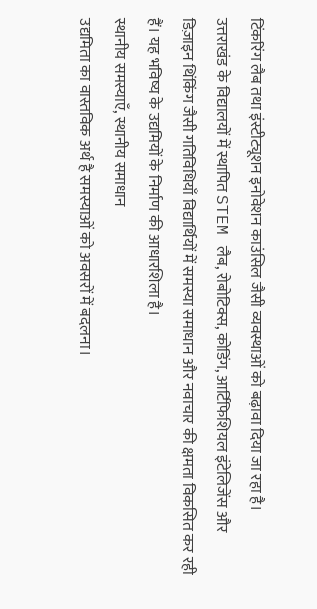टिंकरिंग लैब तथा इंस्टीट्यूशन इनोवेशन काउंसिल जैसी व्यवस्थाओं को बढ़ावा दिया जा रहा है।
उत्तराखंड के विद्यालयों में स्थापित STEM लैब, रोबोटिक्स, कोडिंग, आर्टिफिशियल इंटेलिजेंस और डिज़ाइन थिंकिंग जैसी गतिविधियाँ विद्यार्थियों में समस्या समाधान और नवाचार की क्षमता विकसित कर रही हैं। यह भविष्य के उद्यमियों के निर्माण की आधारशिला है।
स्थानीय समस्याएँ, स्थानीय समाधान
उद्यमिता का वास्तविक अर्थ है समस्याओं को अवसरों में बदलना।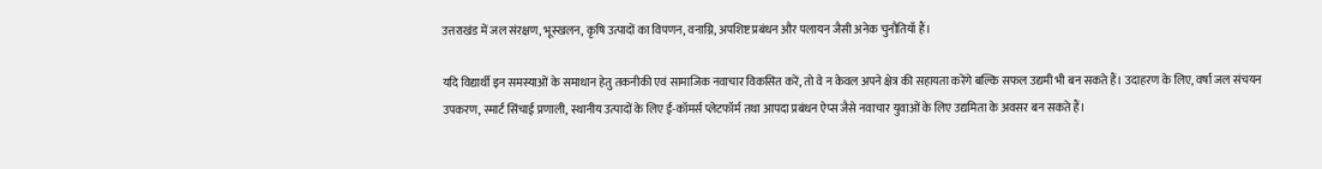उत्तराखंड में जल संरक्षण, भूस्खलन, कृषि उत्पादों का विपणन, वनाग्नि, अपशिष्ट प्रबंधन और पलायन जैसी अनेक चुनौतियाँ हैं।

यदि विद्यार्थी इन समस्याओं के समाधान हेतु तकनीकी एवं सामाजिक नवाचार विकसित करें, तो वे न केवल अपने क्षेत्र की सहायता करेंगे बल्कि सफल उद्यमी भी बन सकते हैं। उदाहरण के लिए, वर्षा जल संचयन उपकरण, स्मार्ट सिंचाई प्रणाली, स्थानीय उत्पादों के लिए ई-कॉमर्स प्लेटफॉर्म तथा आपदा प्रबंधन ऐप्स जैसे नवाचार युवाओं के लिए उद्यमिता के अवसर बन सकते हैं।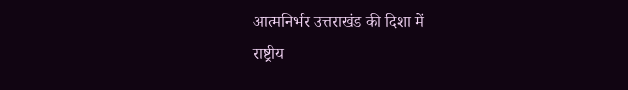आत्मनिर्भर उत्तराखंड की दिशा में
राष्ट्रीय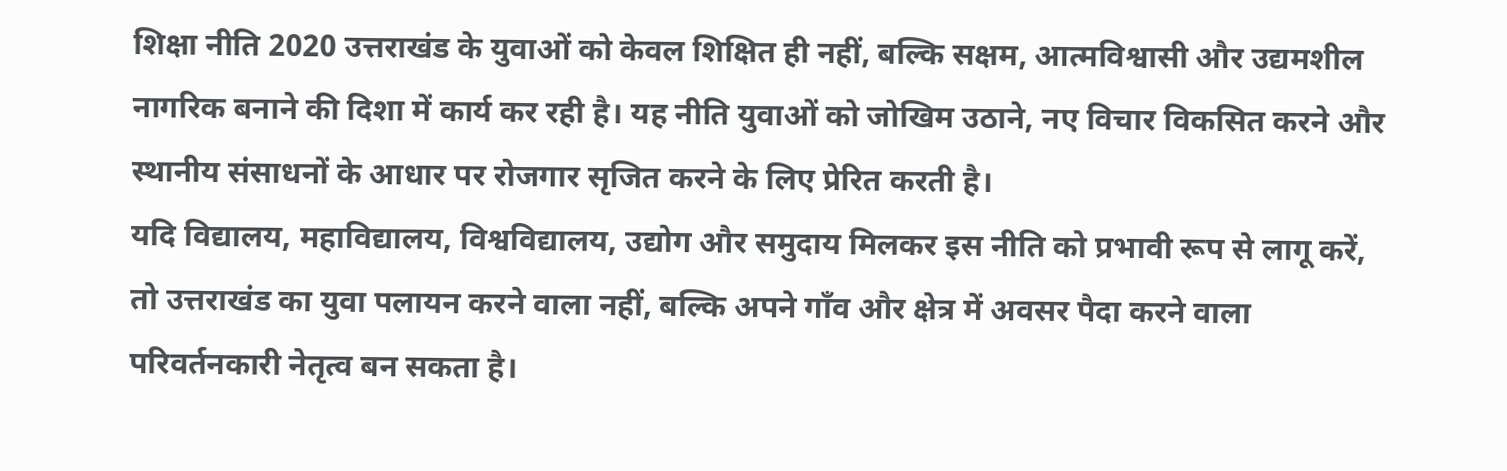शिक्षा नीति 2020 उत्तराखंड के युवाओं को केवल शिक्षित ही नहीं, बल्कि सक्षम, आत्मविश्वासी और उद्यमशील नागरिक बनाने की दिशा में कार्य कर रही है। यह नीति युवाओं को जोखिम उठाने, नए विचार विकसित करने और स्थानीय संसाधनों के आधार पर रोजगार सृजित करने के लिए प्रेरित करती है।
यदि विद्यालय, महाविद्यालय, विश्वविद्यालय, उद्योग और समुदाय मिलकर इस नीति को प्रभावी रूप से लागू करें, तो उत्तराखंड का युवा पलायन करने वाला नहीं, बल्कि अपने गाँव और क्षेत्र में अवसर पैदा करने वाला परिवर्तनकारी नेतृत्व बन सकता है।